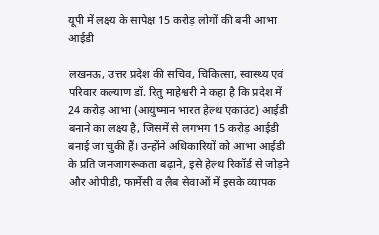यूपी में लक्ष्य के सापेक्ष 15 करोड़ लोगों की बनी आभा आईडी

लखनऊ, उत्तर प्रदेश की सचिव, चिकित्सा, स्वास्थ्य एवं परिवार कल्याण डॉ. रितु माहेश्वरी ने कहा है कि प्रदेश में 24 करोड़ आभा (आयुष्मान भारत हेल्थ एकाउंट) आईडी बनाने का लक्ष्य है, जिसमें से लगभग 15 करोड़ आईडी बनाई जा चुकी हैं। उन्होंने अधिकारियों को आभा आईडी के प्रति जनजागरूकता बढ़ाने, इसे हेल्थ रिकॉर्ड से जोड़ने और ओपीडी, फार्मेसी व लैब सेवाओं में इसके व्यापक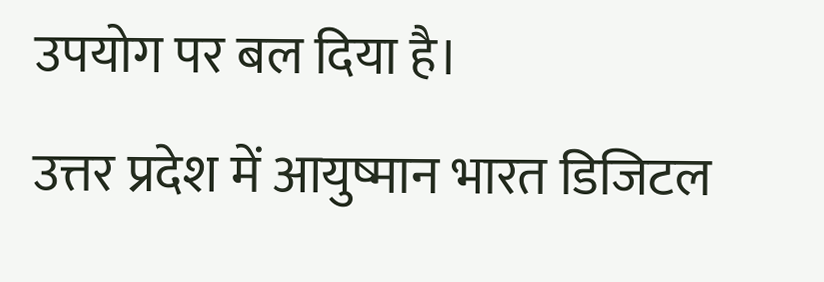उपयोग पर बल दिया है।
उत्तर प्रदेश में आयुष्मान भारत डिजिटल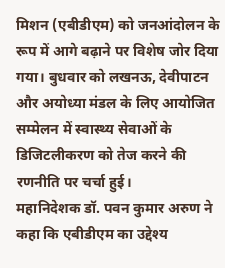मिशन (एबीडीएम) को जनआंदोलन के रूप में आगे बढ़ाने पर विशेष जोर दिया गया। बुधवार को लखनऊ, देवीपाटन और अयोध्या मंडल के लिए आयोजित सम्मेलन में स्वास्थ्य सेवाओं के डिजिटलीकरण को तेज करने की रणनीति पर चर्चा हुई।
महानिदेशक डॉ. पवन कुमार अरुण ने कहा कि एबीडीएम का उद्देश्य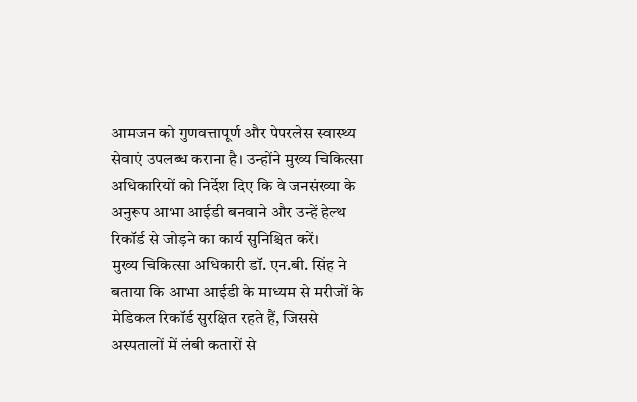आमजन को गुणवत्तापूर्ण और पेपरलेस स्वास्थ्य सेवाएं उपलब्ध कराना है। उन्होंने मुख्य चिकित्सा अधिकारियों को निर्देश दिए कि वे जनसंख्या के अनुरूप आभा आईडी बनवाने और उन्हें हेल्थ रिकॉर्ड से जोड़ने का कार्य सुनिश्चित करें।
मुख्य चिकित्सा अधिकारी डॉ. एन.बी. सिंह ने बताया कि आभा आईडी के माध्यम से मरीजों के मेडिकल रिकॉर्ड सुरक्षित रहते हैं, जिससे अस्पतालों में लंबी कतारों से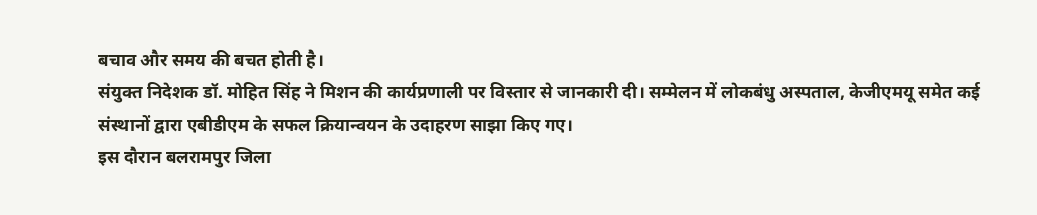बचाव और समय की बचत होती है।
संयुक्त निदेशक डॉ. मोहित सिंह ने मिशन की कार्यप्रणाली पर विस्तार से जानकारी दी। सम्मेलन में लोकबंधु अस्पताल, केजीएमयू समेत कई संस्थानों द्वारा एबीडीएम के सफल क्रियान्वयन के उदाहरण साझा किए गए।
इस दौरान बलरामपुर जिला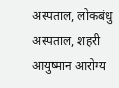अस्पताल, लोकबंधु अस्पताल, शहरी आयुष्मान आरोग्य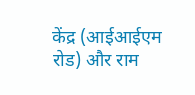केंद्र (आईआईएम रोड) और राम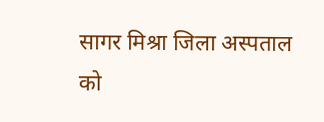सागर मिश्रा जिला अस्पताल को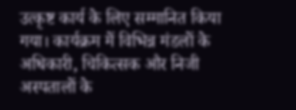उत्कृष्ट कार्य के लिए सम्मानित किया गया। कार्यक्रम में विभिन्न मंडलों के अधिकारी, चिकित्सक और निजी अस्पतालों के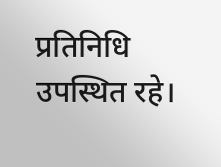प्रतिनिधि उपस्थित रहे।